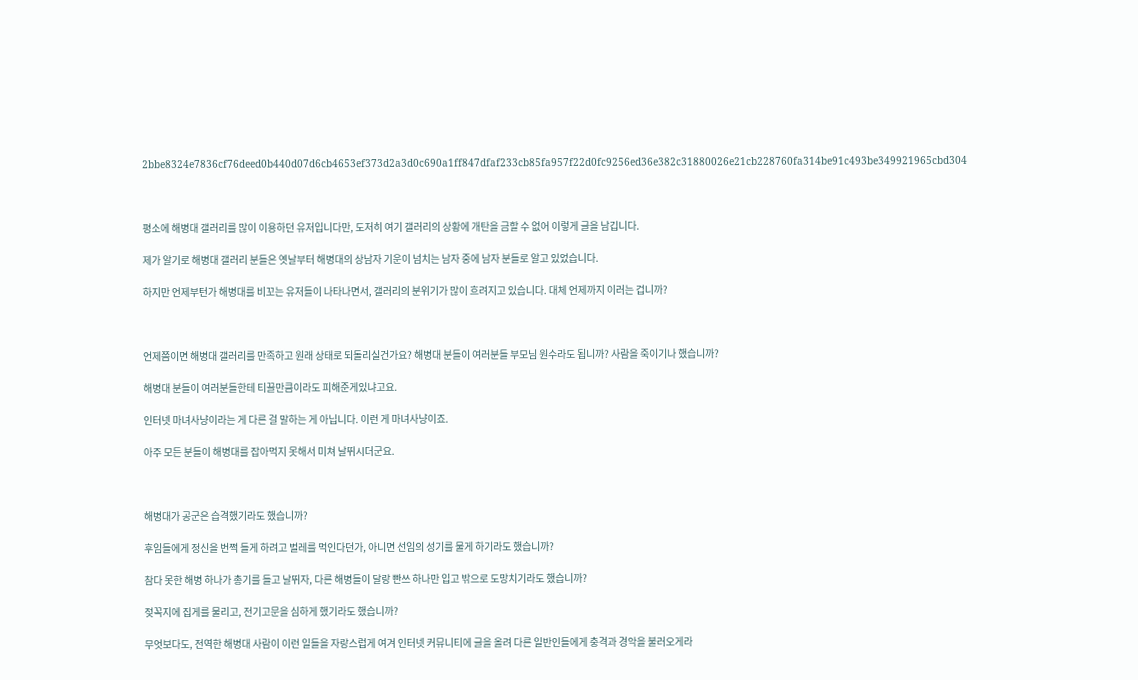2bbe8324e7836cf76deed0b440d07d6cb4653ef373d2a3d0c690a1ff847dfaf233cb85fa957f22d0fc9256ed36e382c31880026e21cb228760fa314be91c493be349921965cbd304



평소에 해병대 갤러리를 많이 이용하던 유저입니다만, 도저히 여기 갤러리의 상황에 개탄을 금할 수 없어 이렇게 글을 남깁니다.

제가 알기로 해병대 갤러리 분들은 옛날부터 해병대의 상남자 기운이 넘치는 남자 중에 남자 분들로 알고 있었습니다.

하지만 언제부턴가 해병대를 비꼬는 유저들이 나타나면서, 갤러리의 분위기가 많이 흐려지고 있습니다. 대체 언제까지 이러는 겁니까?



언제쯤이면 해병대 갤러리를 만족하고 원래 상태로 되돌리실건가요? 해병대 분들이 여러분들 부모님 원수라도 됩니까? 사람을 죽이기나 했습니까?

해병대 분들이 여러분들한테 티끌만큼이라도 피해준게있냐고요.

인터넷 마녀사냥이라는 게 다른 걸 말하는 게 아닙니다. 이런 게 마녀사냥이죠.

아주 모든 분들이 해병대를 잡아먹지 못해서 미쳐 날뛰시더군요.



해병대가 공군은 습격했기라도 했습니까?

후임들에게 정신을 번쩍 들게 하려고 벌레를 먹인다던가, 아니면 선임의 성기를 물게 하기라도 했습니까?

참다 못한 해병 하나가 총기를 들고 날뛰자, 다른 해병들이 달랑 빤쓰 하나만 입고 밖으로 도망치기라도 했습니까?

젖꼭지에 집게를 물리고, 전기고문을 심하게 했기라도 했습니까?

무엇보다도, 전역한 해병대 사람이 이런 일들을 자랑스럽게 여겨 인터넷 커뮤니티에 글을 올려 다른 일반인들에게 충격과 경악을 불러오게라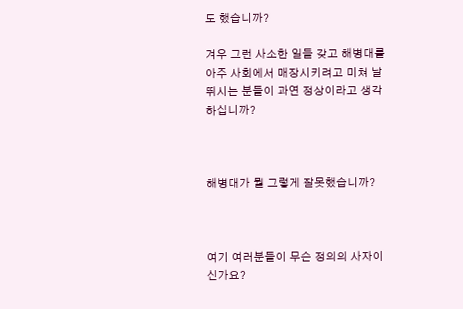도 했습니까?

겨우 그런 사소한 일들 갖고 해병대를 아주 사회에서 매장시키려고 미쳐 날뛰시는 분들이 과연 정상이라고 생각하십니까?



해병대가 뭘 그렇게 잘못했습니까?



여기 여러분들이 무슨 정의의 사자이신가요?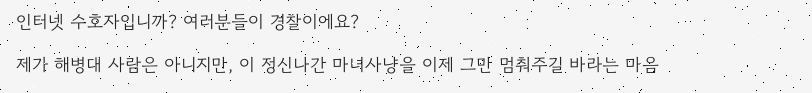인터넷 수호자입니까? 여러분들이 경찰이에요?

제가 해병대 사람은 아니지만, 이 정신나간 마녀사냥을 이제 그만 멈춰주길 바라는 마음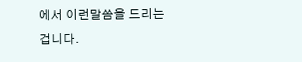에서 이런말씀을 드리는 겁니다.